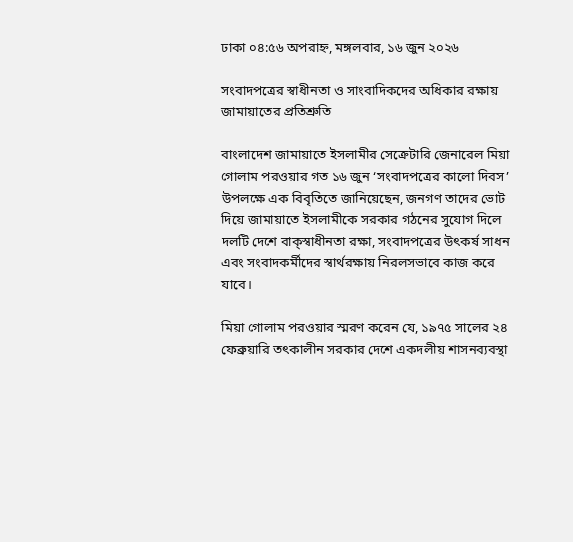ঢাকা ০৪:৫৬ অপরাহ্ন, মঙ্গলবার, ১৬ জুন ২০২৬

সংবাদপত্রের স্বাধীনতা ও সাংবাদিকদের অধিকার রক্ষায় জামায়াতের প্রতিশ্রুতি

বাংলাদেশ জামায়াতে ইসলামীর সেক্রেটারি জেনারেল মিয়া গোলাম পরওয়ার গত ১৬ জুন ‘সংবাদপত্রের কালো দিবস’ উপলক্ষে এক বিবৃতিতে জানিয়েছেন, জনগণ তাদের ভোট দিয়ে জামায়াতে ইসলামীকে সরকার গঠনের সুযোগ দিলে দলটি দেশে বাক্‌স্বাধীনতা রক্ষা, সংবাদপত্রের উৎকর্ষ সাধন এবং সংবাদকর্মীদের স্বার্থরক্ষায় নিরলসভাবে কাজ করে যাবে।

মিয়া গোলাম পরওয়ার স্মরণ করেন যে, ১৯৭৫ সালের ২৪ ফেব্রুয়ারি তৎকালীন সরকার দেশে একদলীয় শাসনব্যবস্থা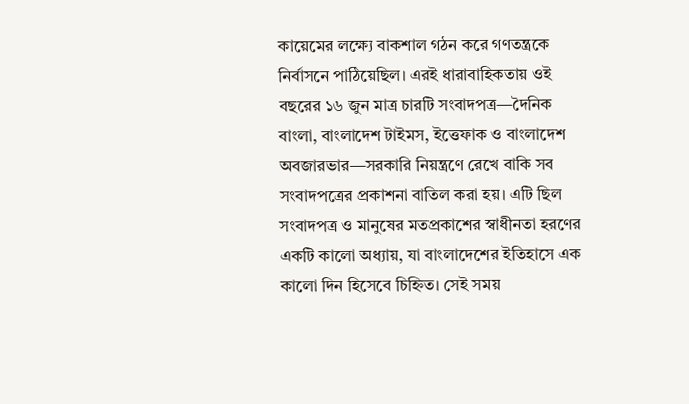কায়েমের লক্ষ্যে বাকশাল গঠন করে গণতন্ত্রকে নির্বাসনে পাঠিয়েছিল। এরই ধারাবাহিকতায় ওই বছরের ১৬ জুন মাত্র চারটি সংবাদপত্র—দৈনিক বাংলা, বাংলাদেশ টাইমস, ইত্তেফাক ও বাংলাদেশ অবজারভার—সরকারি নিয়ন্ত্রণে রেখে বাকি সব সংবাদপত্রের প্রকাশনা বাতিল করা হয়। এটি ছিল সংবাদপত্র ও মানুষের মতপ্রকাশের স্বাধীনতা হরণের একটি কালো অধ্যায়, যা বাংলাদেশের ইতিহাসে এক কালো দিন হিসেবে চিহ্নিত। সেই সময়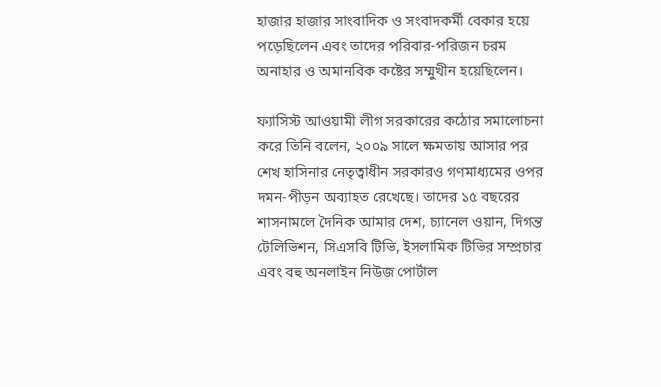হাজার হাজার সাংবাদিক ও সংবাদকর্মী বেকার হয়ে পড়েছিলেন এবং তাদের পরিবার-পরিজন চরম অনাহার ও অমানবিক কষ্টের সম্মুখীন হয়েছিলেন।

ফ্যাসিস্ট আওয়ামী লীগ সরকারের কঠোর সমালোচনা করে তিনি বলেন, ২০০৯ সালে ক্ষমতায় আসার পর শেখ হাসিনার নেতৃত্বাধীন সরকারও গণমাধ্যমের ওপর দমন-পীড়ন অব্যাহত রেখেছে। তাদের ১৫ বছরের শাসনামলে দৈনিক আমার দেশ, চ্যানেল ওয়ান, দিগন্ত টেলিভিশন, সিএসবি টিভি, ইসলামিক টিভির সম্প্রচার এবং বহু অনলাইন নিউজ পোর্টাল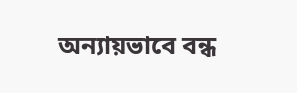অন্যায়ভাবে বন্ধ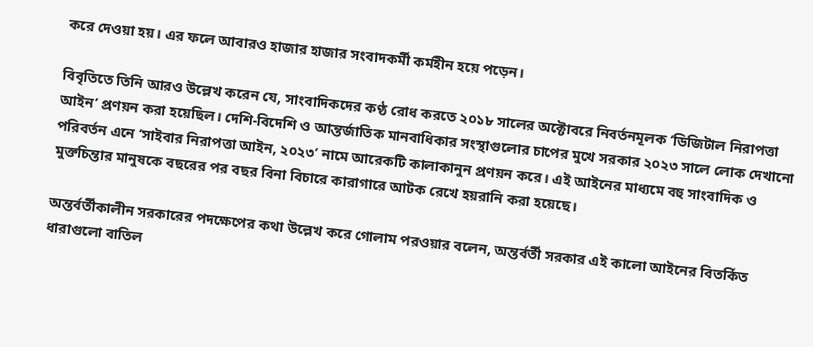করে দেওয়া হয়। এর ফলে আবারও হাজার হাজার সংবাদকর্মী কর্মহীন হয়ে পড়েন।

বিবৃতিতে তিনি আরও উল্লেখ করেন যে, সাংবাদিকদের কণ্ঠ রোধ করতে ২০১৮ সালের অক্টোবরে নিবর্তনমূলক ‘ডিজিটাল নিরাপত্তা আইন’ প্রণয়ন করা হয়েছিল। দেশি-বিদেশি ও আন্তর্জাতিক মানবাধিকার সংস্থাগুলোর চাপের মুখে সরকার ২০২৩ সালে লোক দেখানো পরিবর্তন এনে ‘সাইবার নিরাপত্তা আইন, ২০২৩’ নামে আরেকটি কালাকানুন প্রণয়ন করে। এই আইনের মাধ্যমে বহু সাংবাদিক ও মুক্তচিন্তার মানুষকে বছরের পর বছর বিনা বিচারে কারাগারে আটক রেখে হয়রানি করা হয়েছে।

অন্তর্বর্তীকালীন সরকারের পদক্ষেপের কথা উল্লেখ করে গোলাম পরওয়ার বলেন, অন্তর্বর্তী সরকার এই কালো আইনের বিতর্কিত ধারাগুলো বাতিল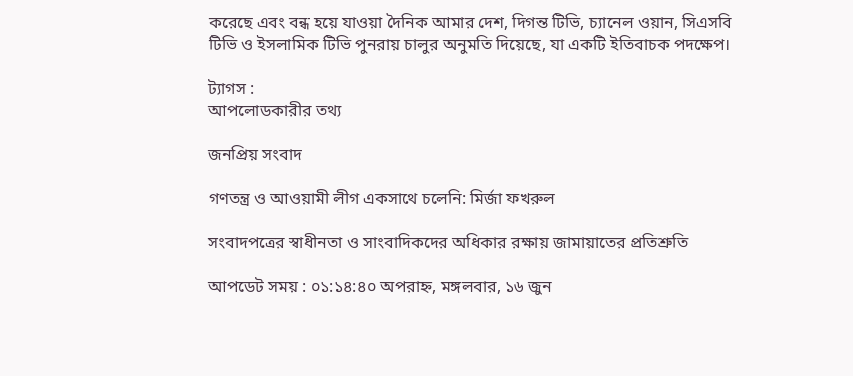করেছে এবং বন্ধ হয়ে যাওয়া দৈনিক আমার দেশ, দিগন্ত টিভি, চ্যানেল ওয়ান, সিএসবি টিভি ও ইসলামিক টিভি পুনরায় চালুর অনুমতি দিয়েছে, যা একটি ইতিবাচক পদক্ষেপ।

ট্যাগস :
আপলোডকারীর তথ্য

জনপ্রিয় সংবাদ

গণতন্ত্র ও আওয়ামী লীগ একসাথে চলেনি: মির্জা ফখরুল

সংবাদপত্রের স্বাধীনতা ও সাংবাদিকদের অধিকার রক্ষায় জামায়াতের প্রতিশ্রুতি

আপডেট সময় : ০১:১৪:৪০ অপরাহ্ন, মঙ্গলবার, ১৬ জুন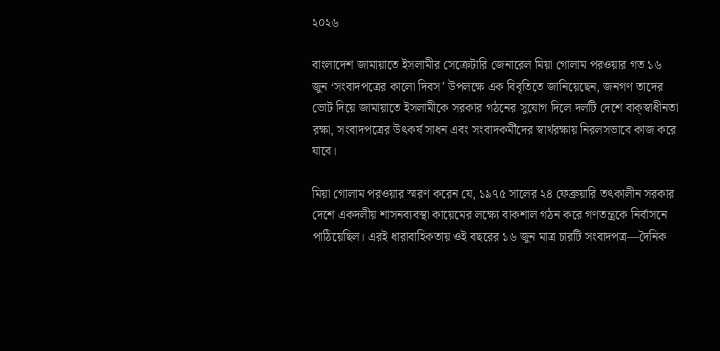২০২৬

বাংলাদেশ জামায়াতে ইসলামীর সেক্রেটারি জেনারেল মিয়া গোলাম পরওয়ার গত ১৬ জুন ‘সংবাদপত্রের কালো দিবস’ উপলক্ষে এক বিবৃতিতে জানিয়েছেন, জনগণ তাদের ভোট দিয়ে জামায়াতে ইসলামীকে সরকার গঠনের সুযোগ দিলে দলটি দেশে বাক্‌স্বাধীনতা রক্ষা, সংবাদপত্রের উৎকর্ষ সাধন এবং সংবাদকর্মীদের স্বার্থরক্ষায় নিরলসভাবে কাজ করে যাবে।

মিয়া গোলাম পরওয়ার স্মরণ করেন যে, ১৯৭৫ সালের ২৪ ফেব্রুয়ারি তৎকালীন সরকার দেশে একদলীয় শাসনব্যবস্থা কায়েমের লক্ষ্যে বাকশাল গঠন করে গণতন্ত্রকে নির্বাসনে পাঠিয়েছিল। এরই ধারাবাহিকতায় ওই বছরের ১৬ জুন মাত্র চারটি সংবাদপত্র—দৈনিক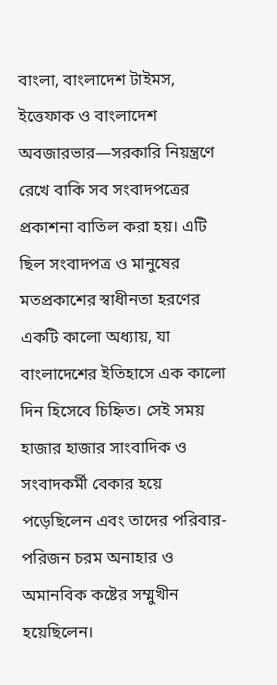বাংলা, বাংলাদেশ টাইমস, ইত্তেফাক ও বাংলাদেশ অবজারভার—সরকারি নিয়ন্ত্রণে রেখে বাকি সব সংবাদপত্রের প্রকাশনা বাতিল করা হয়। এটি ছিল সংবাদপত্র ও মানুষের মতপ্রকাশের স্বাধীনতা হরণের একটি কালো অধ্যায়, যা বাংলাদেশের ইতিহাসে এক কালো দিন হিসেবে চিহ্নিত। সেই সময় হাজার হাজার সাংবাদিক ও সংবাদকর্মী বেকার হয়ে পড়েছিলেন এবং তাদের পরিবার-পরিজন চরম অনাহার ও অমানবিক কষ্টের সম্মুখীন হয়েছিলেন।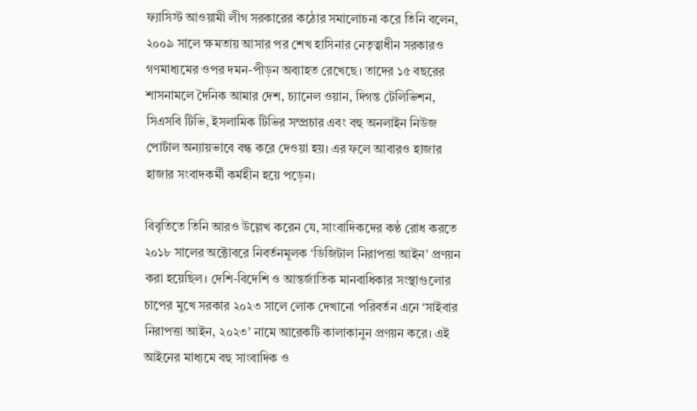ফ্যাসিস্ট আওয়ামী লীগ সরকারের কঠোর সমালোচনা করে তিনি বলেন, ২০০৯ সালে ক্ষমতায় আসার পর শেখ হাসিনার নেতৃত্বাধীন সরকারও গণমাধ্যমের ওপর দমন-পীড়ন অব্যাহত রেখেছে। তাদের ১৫ বছরের শাসনামলে দৈনিক আমার দেশ, চ্যানেল ওয়ান, দিগন্ত টেলিভিশন, সিএসবি টিভি, ইসলামিক টিভির সম্প্রচার এবং বহু অনলাইন নিউজ পোর্টাল অন্যায়ভাবে বন্ধ করে দেওয়া হয়। এর ফলে আবারও হাজার হাজার সংবাদকর্মী কর্মহীন হয়ে পড়েন।

বিবৃতিতে তিনি আরও উল্লেখ করেন যে, সাংবাদিকদের কণ্ঠ রোধ করতে ২০১৮ সালের অক্টোবরে নিবর্তনমূলক ‘ডিজিটাল নিরাপত্তা আইন’ প্রণয়ন করা হয়েছিল। দেশি-বিদেশি ও আন্তর্জাতিক মানবাধিকার সংস্থাগুলোর চাপের মুখে সরকার ২০২৩ সালে লোক দেখানো পরিবর্তন এনে ‘সাইবার নিরাপত্তা আইন, ২০২৩’ নামে আরেকটি কালাকানুন প্রণয়ন করে। এই আইনের মাধ্যমে বহু সাংবাদিক ও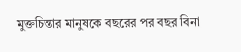মুক্তচিন্তার মানুষকে বছরের পর বছর বিনা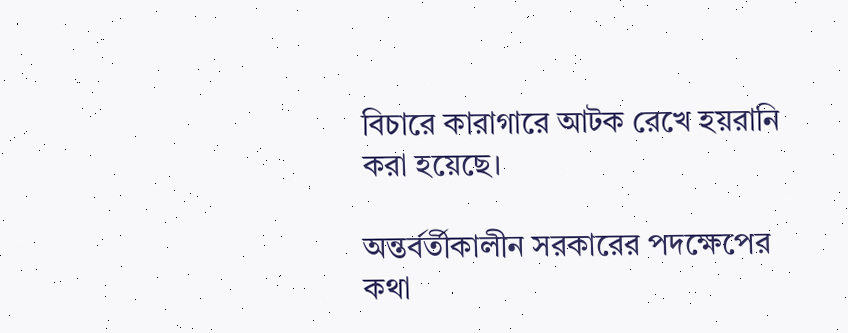বিচারে কারাগারে আটক রেখে হয়রানি করা হয়েছে।

অন্তর্বর্তীকালীন সরকারের পদক্ষেপের কথা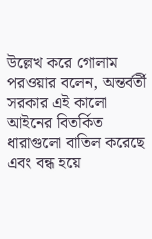উল্লেখ করে গোলাম পরওয়ার বলেন, অন্তর্বর্তী সরকার এই কালো আইনের বিতর্কিত ধারাগুলো বাতিল করেছে এবং বন্ধ হয়ে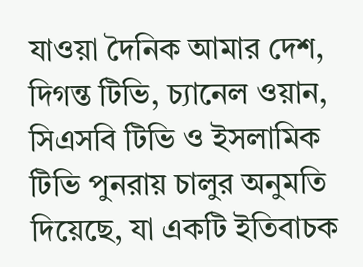যাওয়া দৈনিক আমার দেশ, দিগন্ত টিভি, চ্যানেল ওয়ান, সিএসবি টিভি ও ইসলামিক টিভি পুনরায় চালুর অনুমতি দিয়েছে, যা একটি ইতিবাচক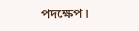পদক্ষেপ।